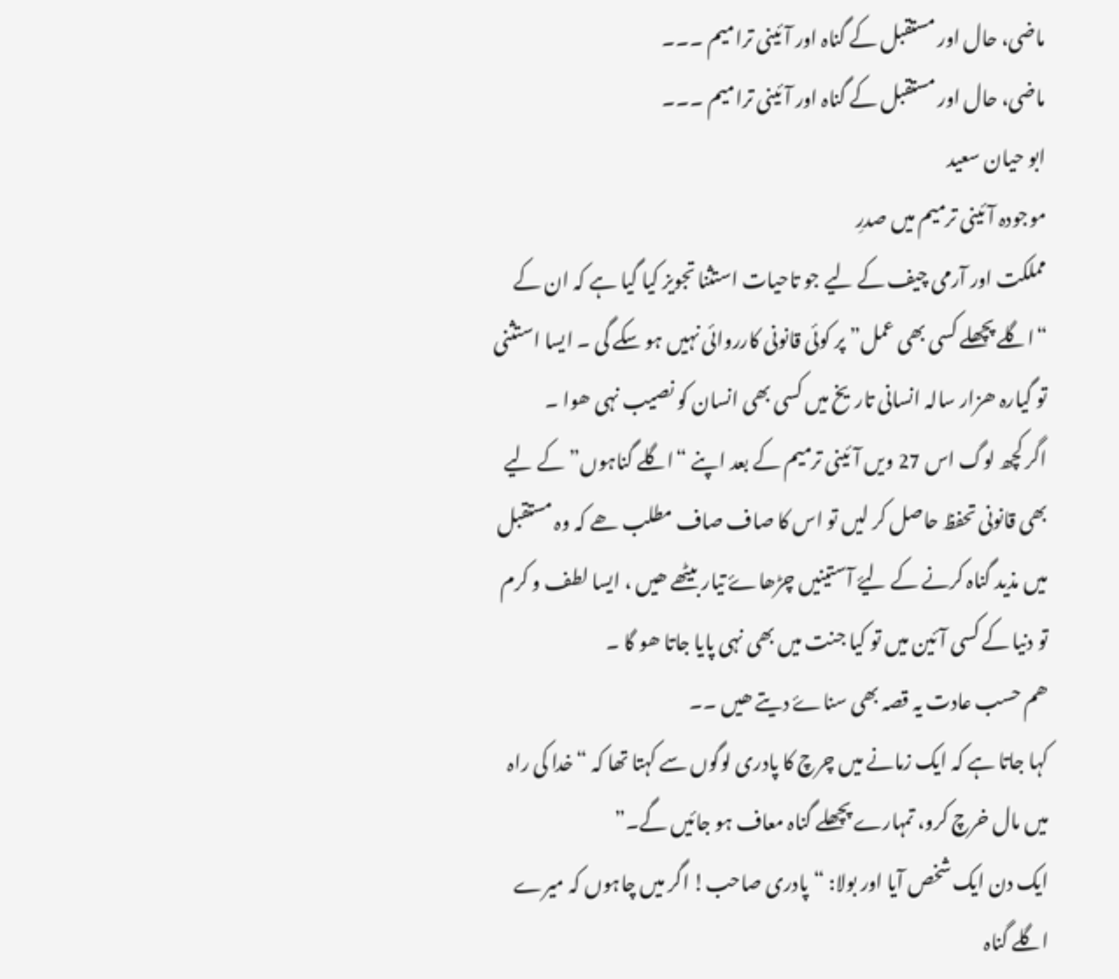ماضی، حال اور مستقبل کے گناہ اور آئینی ترامیم ۔۔۔
ماضی، حال اور مستقبل کے گناہ اور آئینی ترامیم ۔۔۔
ابو حیان سعید
موجودہ آئینی ترمیم میں صدرِ
مملکت اور آرمی چیف کے لیے جو تاحیات استثنا تجویز کیا گیا ہے کہ ان کے “اگلے پچھلے کسی بھی عمل” پر کوئی قانونی کارروائی نہیں ہو سکے گی ۔ ایسا استثنی تو گیارہ ھزار سالہ انسانی تاریخ میں کسی بھی انسان کو نصیب نہی ھوا ۔
اگر کچھ لوگ اس 27 ویں آئینی ترمیم کے بعد اپنے “اگلے گناہوں” کے لیے بھی قانونی تحفظ حاصل کر لیں تو اس کا صاف صاف مطلب ھے کہ وہ مستقبل میں مذید گناہ کرنے کے لیۓ آستینیں چڑھاۓ تیار بیٹھے ھیں ، ایسا لطف و کرم تو دنیا کے کسی آئین میں تو کیا جنت میں بھی نہی پایا جاتا ھو گا ۔
ھم حسب عادت یہ قصہ بھی سناۓ دیتے ھیں ۔۔
کہا جاتا ہے کہ ایک زمانے میں چرچ کا پادری لوگوں سے کہتا تھا کہ “خدا کی راہ میں مال خرچ کرو، تمہارے پچھلے گناہ معاف ہو جائیں گے۔”
ایک دن ایک شخص آیا اور بولا: “پادری صاحب! اگر میں چاہوں کہ میرے اگلے گناہ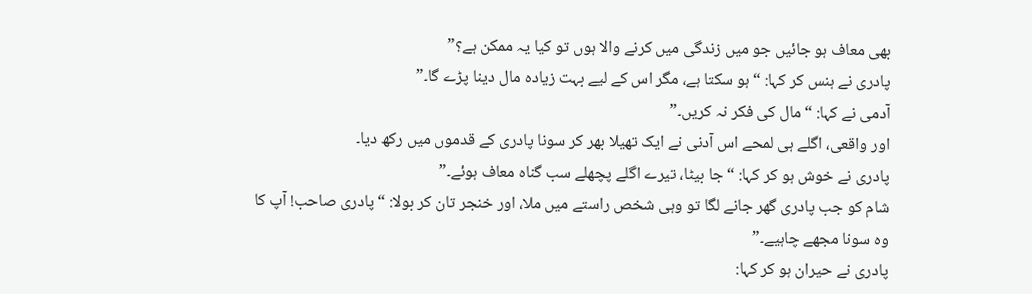بھی معاف ہو جائیں جو میں زندگی میں کرنے والا ہوں تو کیا یہ ممکن ہے؟”
پادری نے ہنس کر کہا: “ہو سکتا ہے، مگر اس کے لیے بہت زیادہ مال دینا پڑے گا۔”
آدمی نے کہا: “مال کی فکر نہ کریں۔”
اور واقعی، اگلے ہی لمحے اس آدنی نے ایک تھیلا بھر کر سونا پادری کے قدموں میں رکھ دیا۔
پادری نے خوش ہو کر کہا: “جا بیٹا، تیرے اگلے پچھلے سب گناہ معاف ہوئے۔”
شام کو جب پادری گھر جانے لگا تو وہی شخص راستے میں ملا، اور خنجر تان کر بولا: “پادری صاحب! آپ کا وہ سونا مجھے چاہیے۔”
پادری نے حیران ہو کر کہا: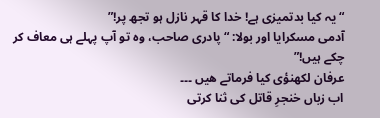“یہ کیا بدتمیزی ہے! خدا کا قہر نازل ہو تجھ پر!”
آدمی مسکرایا اور بولا: “پادری صاحب، وہ تو آپ پہلے ہی معاف کر چکے ہیں!”
عرفان لکھنؤی کیا فرماتے ھیں ۔۔۔
اب زباں خنجرِ قاتل کی ثنا کرتی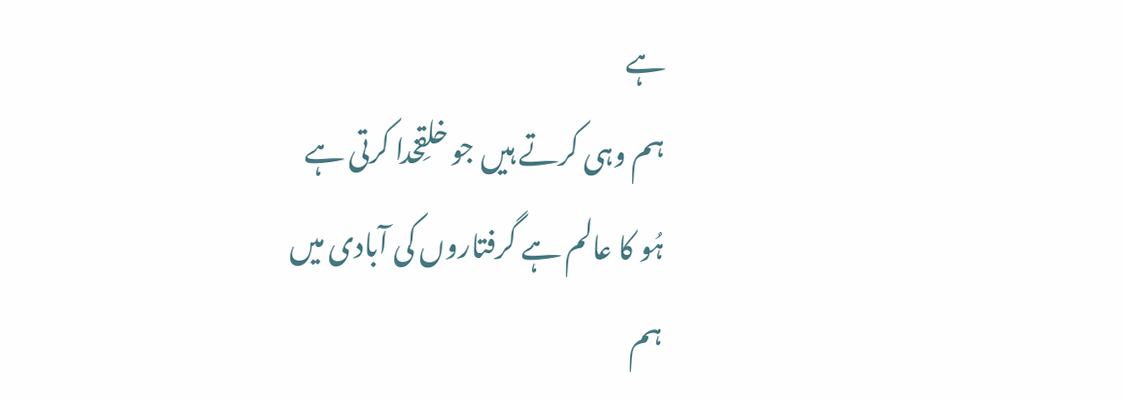ہے
ہم وہی کرتے ہیں جو خلقِخدا کرتی ہے
ہُو کا عالم ہے گرفتاروں کی آبادی میں
ہم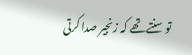تو سنتے تھے کہ زنجیر صدا کرتی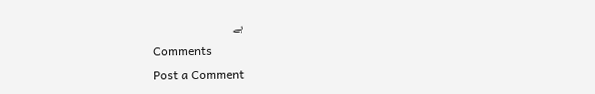ہے
Comments
Post a Comment